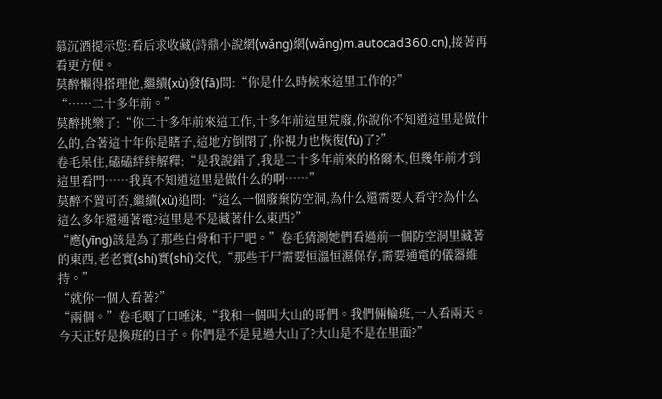慕沉酒提示您:看后求收藏(詩鼎小說網(wǎng)網(wǎng)m.autocad360.cn),接著再看更方便。
莫醉懶得搭理他,繼續(xù)發(fā)問:“你是什么時候來這里工作的?”
“……二十多年前。”
莫醉挑樂了:“你二十多年前來這工作,十多年前這里荒廢,你說你不知道這里是做什么的,合著這十年你是瞎子,這地方倒閉了,你視力也恢復(fù)了?”
卷毛呆住,磕磕絆絆解釋:“是我說錯了,我是二十多年前來的格爾木,但幾年前才到這里看門……我真不知道這里是做什么的啊……”
莫醉不置可否,繼續(xù)追問:“這么一個廢棄防空洞,為什么還需要人看守?為什么這么多年還通著電?這里是不是藏著什么東西?”
“應(yīng)該是為了那些白骨和干尸吧。”卷毛猜測她們看過前一個防空洞里藏著的東西,老老實(shí)實(shí)交代,“那些干尸需要恒溫恒濕保存,需要通電的儀器維持。”
“就你一個人看著?”
“兩個。”卷毛咽了口唾沫,“我和一個叫大山的哥們。我們倆輪班,一人看兩天。今天正好是換班的日子。你們是不是見過大山了?大山是不是在里面?”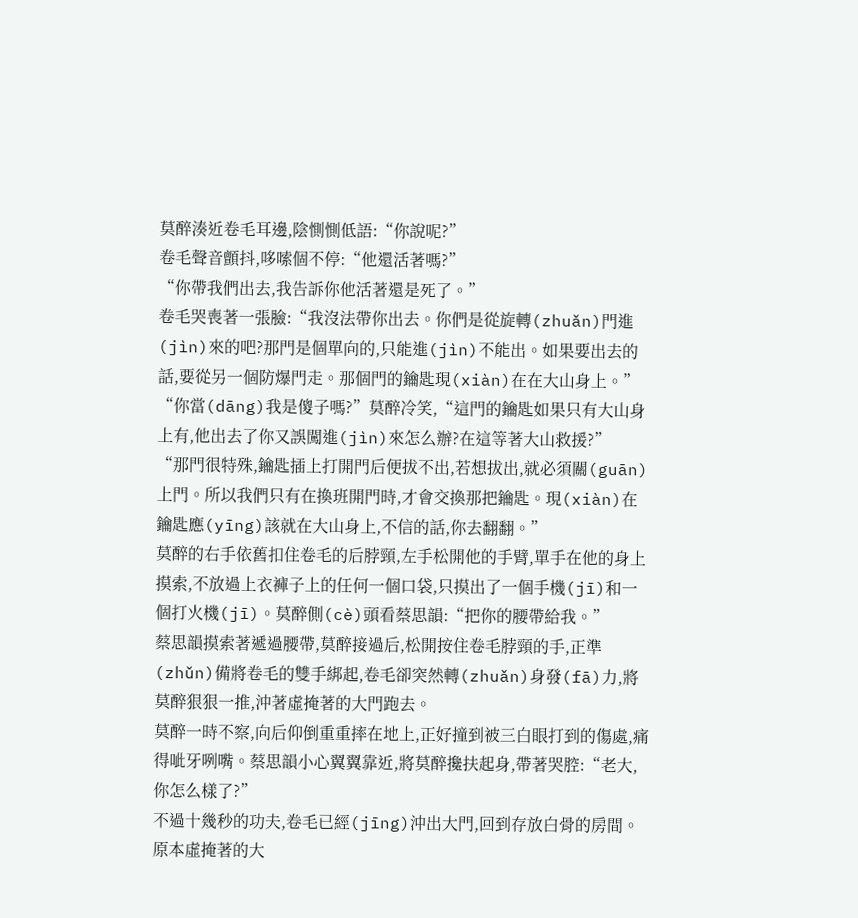莫醉湊近卷毛耳邊,陰惻惻低語:“你說呢?”
卷毛聲音顫抖,哆嗦個不停:“他還活著嗎?”
“你帶我們出去,我告訴你他活著還是死了。”
卷毛哭喪著一張臉:“我沒法帶你出去。你們是從旋轉(zhuǎn)門進(jìn)來的吧?那門是個單向的,只能進(jìn)不能出。如果要出去的話,要從另一個防爆門走。那個門的鑰匙現(xiàn)在在大山身上。”
“你當(dāng)我是傻子嗎?”莫醉冷笑,“這門的鑰匙如果只有大山身上有,他出去了你又誤闖進(jìn)來怎么辦?在這等著大山救援?”
“那門很特殊,鑰匙插上打開門后便拔不出,若想拔出,就必須關(guān)上門。所以我們只有在換班開門時,才會交換那把鑰匙。現(xiàn)在鑰匙應(yīng)該就在大山身上,不信的話,你去翻翻。”
莫醉的右手依舊扣住卷毛的后脖頸,左手松開他的手臂,單手在他的身上摸索,不放過上衣褲子上的任何一個口袋,只摸出了一個手機(jī)和一個打火機(jī)。莫醉側(cè)頭看蔡思韻:“把你的腰帶給我。”
蔡思韻摸索著遞過腰帶,莫醉接過后,松開按住卷毛脖頸的手,正準(zhǔn)備將卷毛的雙手綁起,卷毛卻突然轉(zhuǎn)身發(fā)力,將莫醉狠狠一推,沖著虛掩著的大門跑去。
莫醉一時不察,向后仰倒重重摔在地上,正好撞到被三白眼打到的傷處,痛得呲牙咧嘴。蔡思韻小心翼翼靠近,將莫醉攙扶起身,帶著哭腔:“老大,你怎么樣了?”
不過十幾秒的功夫,卷毛已經(jīng)沖出大門,回到存放白骨的房間。原本虛掩著的大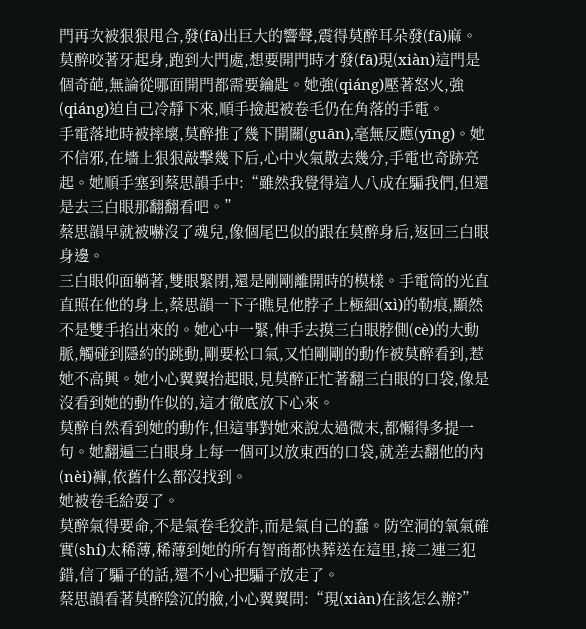門再次被狠狠甩合,發(fā)出巨大的響聲,震得莫醉耳朵發(fā)麻。莫醉咬著牙起身,跑到大門處,想要開門時才發(fā)現(xiàn)這門是個奇葩,無論從哪面開門都需要鑰匙。她強(qiáng)壓著怒火,強(qiáng)迫自己冷靜下來,順手撿起被卷毛仍在角落的手電。
手電落地時被摔壞,莫醉推了幾下開關(guān),毫無反應(yīng)。她不信邪,在墻上狠狠敲擊幾下后,心中火氣散去幾分,手電也奇跡亮起。她順手塞到蔡思韻手中:“雖然我覺得這人八成在騙我們,但還是去三白眼那翻翻看吧。”
蔡思韻早就被嚇沒了魂兒,像個尾巴似的跟在莫醉身后,返回三白眼身邊。
三白眼仰面躺著,雙眼緊閉,還是剛剛離開時的模樣。手電筒的光直直照在他的身上,蔡思韻一下子瞧見他脖子上極細(xì)的勒痕,顯然不是雙手掐出來的。她心中一緊,伸手去摸三白眼脖側(cè)的大動脈,觸碰到隱約的跳動,剛要松口氣,又怕剛剛的動作被莫醉看到,惹她不高興。她小心翼翼抬起眼,見莫醉正忙著翻三白眼的口袋,像是沒看到她的動作似的,這才徹底放下心來。
莫醉自然看到她的動作,但這事對她來說太過微末,都懶得多提一句。她翻遍三白眼身上每一個可以放東西的口袋,就差去翻他的內(nèi)褲,依舊什么都沒找到。
她被卷毛給耍了。
莫醉氣得要命,不是氣卷毛狡詐,而是氣自己的蠢。防空洞的氧氣確實(shí)太稀薄,稀薄到她的所有智商都快葬送在這里,接二連三犯錯,信了騙子的話,還不小心把騙子放走了。
蔡思韻看著莫醉陰沉的臉,小心翼翼問:“現(xiàn)在該怎么辦?”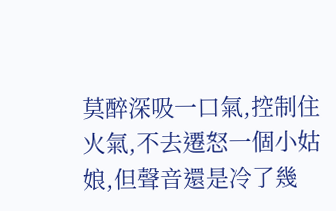莫醉深吸一口氣,控制住火氣,不去遷怒一個小姑娘,但聲音還是冷了幾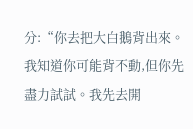分:“你去把大白鵝背出來。我知道你可能背不動,但你先盡力試試。我先去開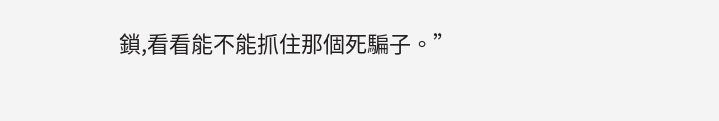鎖,看看能不能抓住那個死騙子。”